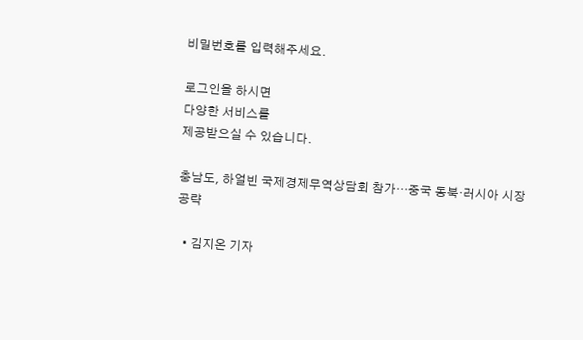비밀번호를 입력해주세요.

로그인을 하시면
다양한 서비스를
제공받으실 수 있습니다.

충남도, 하얼빈 국제경제무역상담회 참가…중국 동북·러시아 시장 공략

  • 김지온 기자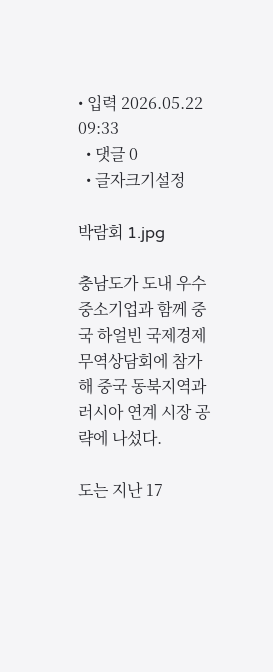• 입력 2026.05.22 09:33
  • 댓글 0
  • 글자크기설정

박람회 1.jpg

충남도가 도내 우수 중소기업과 함께 중국 하얼빈 국제경제무역상담회에 참가해 중국 동북지역과 러시아 연계 시장 공략에 나섰다.

도는 지난 17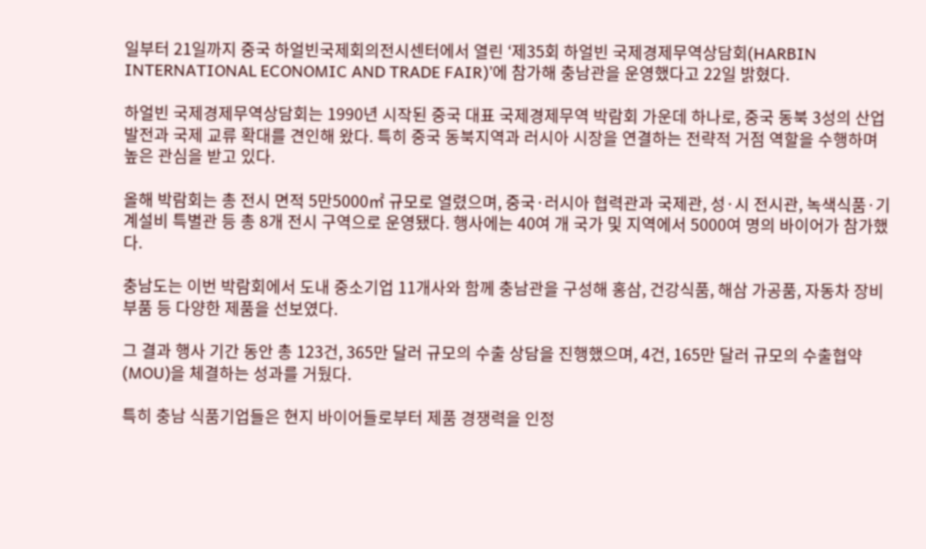일부터 21일까지 중국 하얼빈국제회의전시센터에서 열린 ‘제35회 하얼빈 국제경제무역상담회(HARBIN INTERNATIONAL ECONOMIC AND TRADE FAIR)’에 참가해 충남관을 운영했다고 22일 밝혔다.

하얼빈 국제경제무역상담회는 1990년 시작된 중국 대표 국제경제무역 박람회 가운데 하나로, 중국 동북 3성의 산업 발전과 국제 교류 확대를 견인해 왔다. 특히 중국 동북지역과 러시아 시장을 연결하는 전략적 거점 역할을 수행하며 높은 관심을 받고 있다.

올해 박람회는 총 전시 면적 5만5000㎡ 규모로 열렸으며, 중국·러시아 협력관과 국제관, 성·시 전시관, 녹색식품·기계설비 특별관 등 총 8개 전시 구역으로 운영됐다. 행사에는 40여 개 국가 및 지역에서 5000여 명의 바이어가 참가했다.

충남도는 이번 박람회에서 도내 중소기업 11개사와 함께 충남관을 구성해 홍삼, 건강식품, 해삼 가공품, 자동차 장비 부품 등 다양한 제품을 선보였다.

그 결과 행사 기간 동안 총 123건, 365만 달러 규모의 수출 상담을 진행했으며, 4건, 165만 달러 규모의 수출협약(MOU)을 체결하는 성과를 거뒀다.

특히 충남 식품기업들은 현지 바이어들로부터 제품 경쟁력을 인정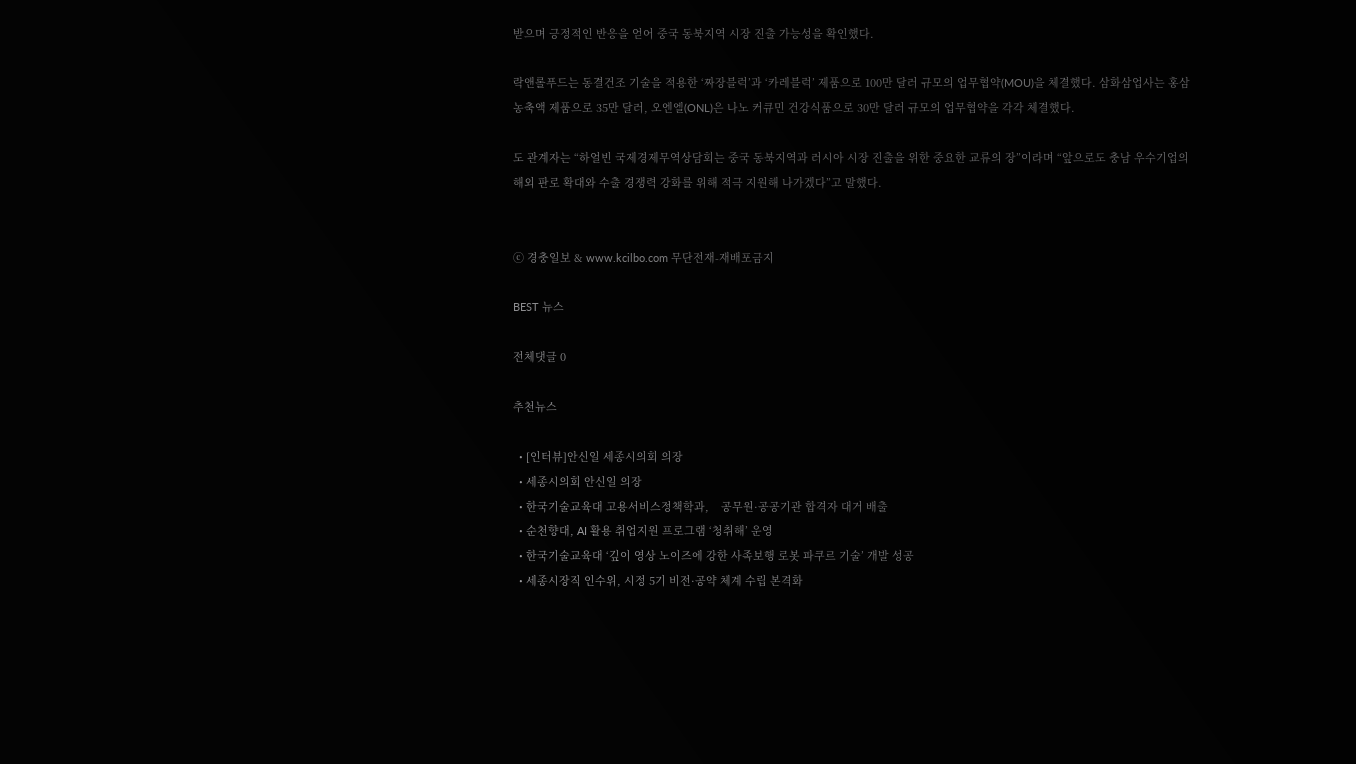받으며 긍정적인 반응을 얻어 중국 동북지역 시장 진출 가능성을 확인했다.

락앤롤푸드는 동결건조 기술을 적용한 ‘짜장블럭’과 ‘카레블럭’ 제품으로 100만 달러 규모의 업무협약(MOU)을 체결했다. 삼화삼업사는 홍삼농축액 제품으로 35만 달러, 오엔엘(ONL)은 나노 커큐민 건강식품으로 30만 달러 규모의 업무협약을 각각 체결했다.

도 관계자는 “하얼빈 국제경제무역상담회는 중국 동북지역과 러시아 시장 진출을 위한 중요한 교류의 장”이라며 “앞으로도 충남 우수기업의 해외 판로 확대와 수출 경쟁력 강화를 위해 적극 지원해 나가겠다”고 말했다.


ⓒ 경충일보 & www.kcilbo.com 무단전재-재배포금지

BEST 뉴스

전체댓글 0

추천뉴스

  • [인터뷰]안신일 세종시의회 의장
  • 세종시의회 안신일 의장
  • 한국기술교육대 고용서비스정책학과,    공무원·공공기관 합격자 대거 배출
  • 순천향대, AI 활용 취업지원 프로그램 ‘청취해’ 운영
  • 한국기술교육대 ‘깊이 영상 노이즈에 강한 사족보행 로봇 파쿠르 기술’ 개발 성공
  • 세종시장직 인수위, 시정 5기 비전·공약 체계 수립 본격화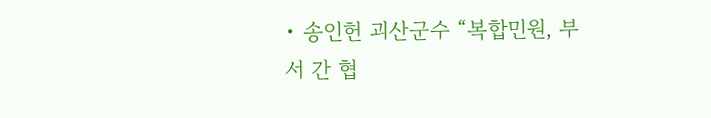• 송인헌 괴산군수 “복합민원, 부서 간 협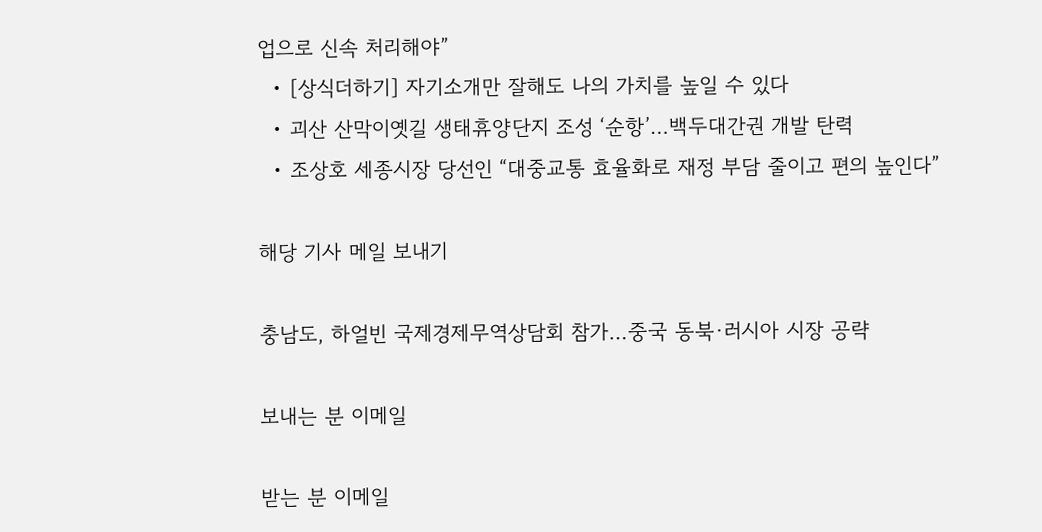업으로 신속 처리해야”
  • [상식더하기] 자기소개만 잘해도 나의 가치를 높일 수 있다
  • 괴산 산막이옛길 생태휴양단지 조성 ‘순항’…백두대간권 개발 탄력
  • 조상호 세종시장 당선인 “대중교통 효율화로 재정 부담 줄이고 편의 높인다”

해당 기사 메일 보내기

충남도, 하얼빈 국제경제무역상담회 참가…중국 동북·러시아 시장 공략

보내는 분 이메일

받는 분 이메일